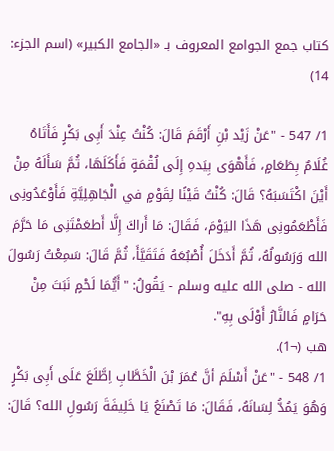كتاب جمع الجوامع المعروف بـ «الجامع الكبير» (اسم الجزء: 14)

1/ 547 - "عَنْ زَيْد بْنِ أَرْقَمَ قَالَ: كُنْتُ عِنْدَ أَبِى بَكْرٍ فَأَتَاهُ غُلَامٌ بِطَعَامٍ، فَأَهْوَى بِيَدهِ إِلَى لُقْمَةٍ فَأَكَلَهَا، ثُمَّ سَأَلَهُ مِنْ أَيْنَ اكْتَسَبَهُ؟ قَالَ: كُنْتُ قَيْنًا لِقَوْمٍ في الْجَاهِلِيَّةِ فَأَوْعَدُونِى فَأَطْعَمُونِى هَذَا اليَوْمَ، فَقَالَ: مَا أَراكَ إِلَّا أَطعَمْتَنِى مَا حَرَّمَ الله وَرَسُولُهُ، ثُمَّ أَدَخَلَ أُصْبُعَهُ فَتَقَيَّأَ، ثُمَّ قَالَ: سَمِعْتُ رَسُولَ الله - صلى الله عليه وسلم - يَقُولُ: "أَيُّمَا لَحْمٍ نَبَتَ مِنْ حَرَامٍ فَالنَّارُ أَوْلَى بِهِ".
هب (¬1).
1/ 548 - "عَنْ أَسْلَمَ أنَّ عُمَرَ بْنَ الْخَطَّابِ اِطَّلَعَ عَلَى أَبِى بَكْرٍ وَهُوَ يَمُدُّ لِسَانَهُ، فَقَالَ: مَا تَصْنَعُ يَا خَلِيفَةَ رَسُولِ الله؟ قَالَ: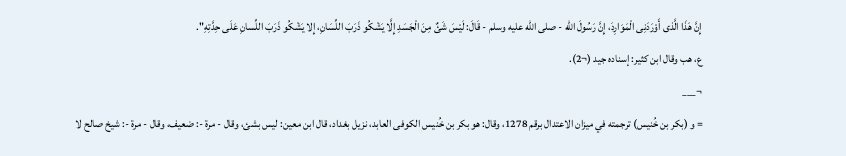إِنَّ هَذَا الَّذى أَوْرَدَنِى الْمَوَارِدَ، إِنَّ رَسُولَ الله - صلى الله عليه وسلم - قَالَ: لَيْسَ شَئٌ مِنَ الْجَسَدِ إِلَّا يَشْكُو ذَرَبَ اللِّسَانِ، إِلا يَشْكُو ذَرَبَ اللِّسانِ عَلَى حِدَّتِهِ".
ع، هب وقال ابن كثير: إسناده جيد (¬2).
¬___
= و (بكر بن خُنيس) ترجمته في ميزان الاعتدال برقم 1278، وقال: هو بكر بن خُنيس الكوفى العابد، نزيل بغداد، قال ابن معين: ليس بشئ، وقال - مرة -: ضعيف، وقال - مرة -: شيخ صالح لا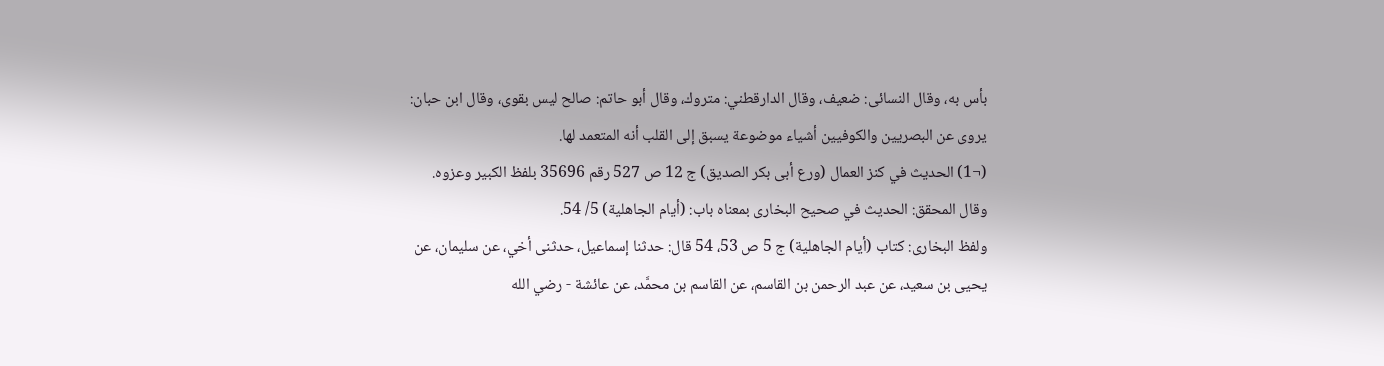بأس به، وقال النسائى: ضعيف، وقال الدارقطني: متروك، وقال أبو حاتم: صالح ليس بقوى، وقال ابن حبان: يروى عن البصريين والكوفيين أشياء موضوعة يسبق إلى القلب أنه المتعمد لها.
(¬1) الحديث في كنز العمال (ورع أبى بكر الصديق) ج 12 ص 527 رقم 35696 بلفظ الكبير وعزوه.
وقال المحقق: الحديث في صحيح البخارى بمعناه باب: (أيام الجاهلية) 5/ 54.
ولفظ البخارى: كتاب (أيام الجاهلية) ج 5 ص 53، 54 قال: حدثنا إسماعيل، حدثنى أخي، عن سليمان، عن يحيى بن سعيد، عن عبد الرحمن بن القاسم، عن القاسم بن محمَّد، عن عائشة - رضي الله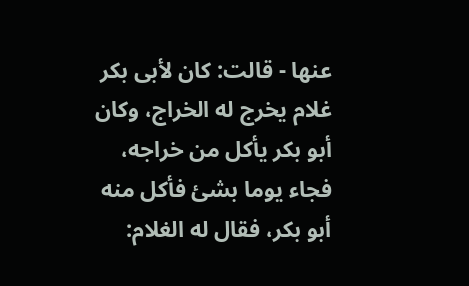عنها - قالت: كان لأبى بكر غلام يخرج له الخراج، وكان أبو بكر يأكل من خراجه، فجاء يوما بشئ فأكل منه أبو بكر، فقال له الغلام: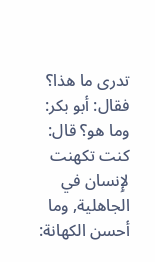تدرى ما هذا؟ فقال: أبو بكر: وما هو؟ قال: كنت تكهنت لإِنسان في الجاهلية, وما أحسن الكهانة: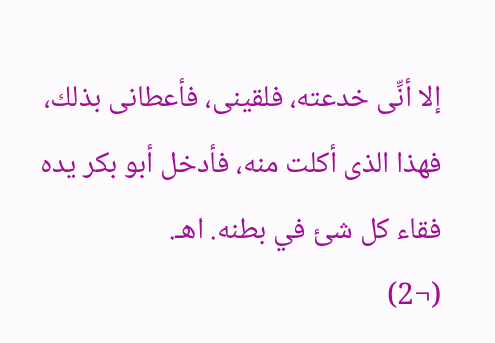إلا أنِّى خدعته، فلقينى، فأعطانى بذلك، فهذا الذى أكلت منه، فأدخل أبو بكر يده فقاء كل شئ في بطنه. اهـ.
(¬2)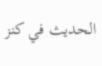الحديث في كنز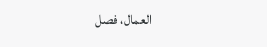العمال، فصل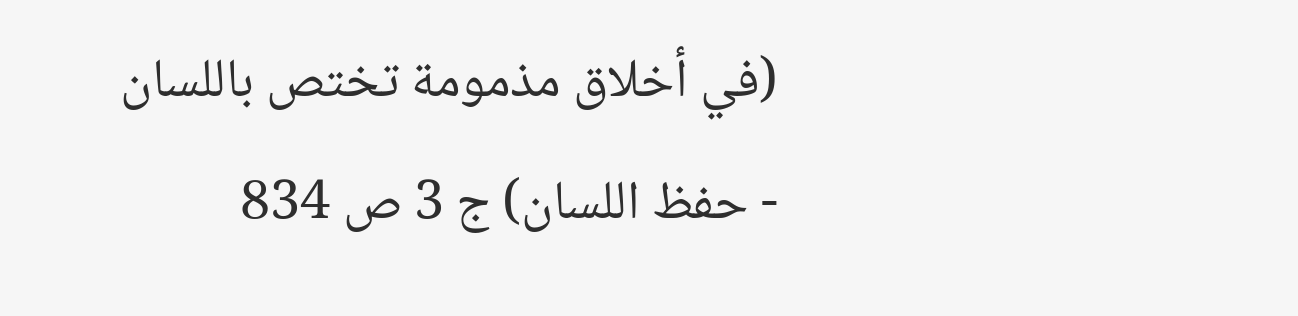(في أخلاق مذمومة تختص باللسان - حفظ اللسان) ج 3 ص 834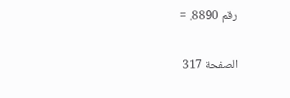رقم 8890. =

الصفحة 317